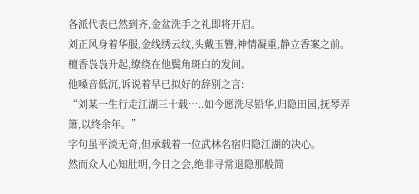各派代表已然到齐,金盆洗手之礼即将开启。
刘正风身着华服,金线绣云纹,头戴玉簪,神情凝重,静立香案之前。
檀香袅袅升起,缭绕在他鬓角斑白的发间。
他嗓音低沉,诉说着早已拟好的辞别之言:
“刘某一生行走江湖三十载…..如今愿洗尽铅华,归隐田园,抚琴弄箫,以终余年。”
字句虽平淡无奇,但承载着一位武林名宿归隐江湖的决心。
然而众人心知肚明,今日之会,绝非寻常退隐那般简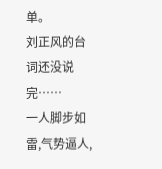单。
刘正风的台词还没说完……
一人脚步如雷,气势逼人,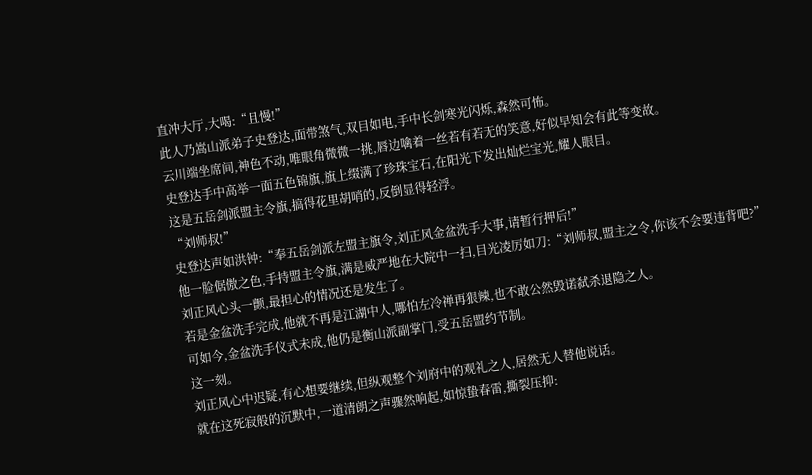直冲大厅,大喝:“且慢!”
此人乃嵩山派弟子史登达,面带煞气,双目如电,手中长剑寒光闪烁,森然可怖。
云川端坐席间,神色不动,唯眼角微微一挑,唇边噙着一丝若有若无的笑意,好似早知会有此等变故。
史登达手中高举一面五色锦旗,旗上缀满了珍珠宝石,在阳光下发出灿烂宝光,耀人眼目。
这是五岳剑派盟主令旗,搞得花里胡哨的,反倒显得轻浮。
“刘师叔!”
史登达声如洪钟:“奉五岳剑派左盟主旗令,刘正风金盆洗手大事,请暂行押后!”
他一脸倨傲之色,手持盟主令旗,满是威严地在大院中一扫,目光凌厉如刀:“刘师叔,盟主之令,你该不会要违背吧?”
刘正风心头一颤,最担心的情况还是发生了。
若是金盆洗手完成,他就不再是江湖中人,哪怕左冷禅再狠辣,也不敢公然毁诺弑杀退隐之人。
可如今,金盆洗手仪式未成,他仍是衡山派副掌门,受五岳盟约节制。
这一刻。
刘正风心中迟疑,有心想要继续,但纵观整个刘府中的观礼之人,居然无人替他说话。
就在这死寂般的沉默中,一道清朗之声骤然响起,如惊蛰春雷,撕裂压抑: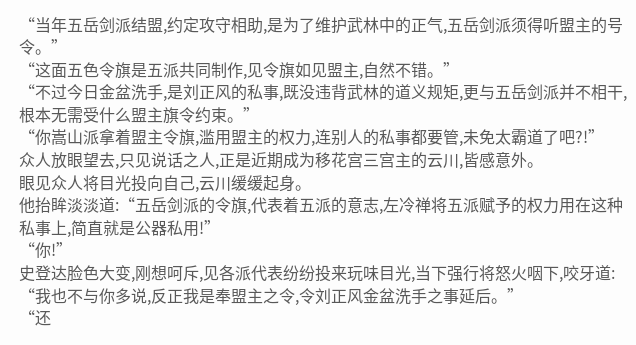“当年五岳剑派结盟,约定攻守相助,是为了维护武林中的正气,五岳剑派须得听盟主的号令。”
“这面五色令旗是五派共同制作,见令旗如见盟主,自然不错。”
“不过今日金盆洗手,是刘正风的私事,既没违背武林的道义规矩,更与五岳剑派并不相干,根本无需受什么盟主旗令约束。”
“你嵩山派拿着盟主令旗,滥用盟主的权力,连别人的私事都要管,未免太霸道了吧?!”
众人放眼望去,只见说话之人,正是近期成为移花宫三宫主的云川,皆感意外。
眼见众人将目光投向自己,云川缓缓起身。
他抬眸淡淡道:“五岳剑派的令旗,代表着五派的意志,左冷禅将五派赋予的权力用在这种私事上,简直就是公器私用!”
“你!”
史登达脸色大变,刚想呵斥,见各派代表纷纷投来玩味目光,当下强行将怒火咽下,咬牙道:
“我也不与你多说,反正我是奉盟主之令,令刘正风金盆洗手之事延后。”
“还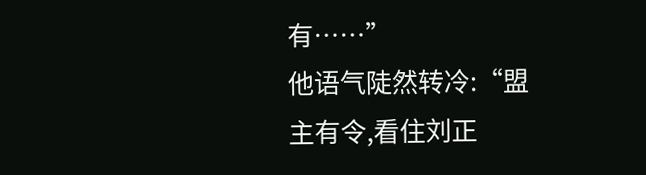有……”
他语气陡然转冷:“盟主有令,看住刘正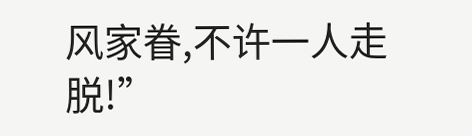风家眷,不许一人走脱!”